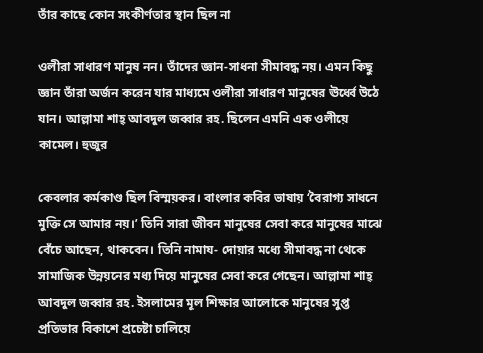তাঁর কাছে কোন সংকীর্ণতার স্থান ছিল না

ওলীরা সাধারণ মানুষ নন। তাঁদের জ্ঞান-সাধনা সীমাবদ্ধ নয়। এমন কিছু জ্ঞান তাঁরা অর্জন করেন যার মাধ্যমে ওলীরা সাধারণ মানুষের ঊর্ধ্বে উঠে যান। আল্লামা শাহ্ আবদুল জব্বার রহ. ছিলেন এমনি এক ওলীয়ে কামেল। হুজুর

কেবলার কর্মকাণ্ড ছিল বিস্ময়কর। বাংলার কবির ভাষায় ‘বৈরাগ্য সাধনে মুক্তি সে আমার নয়।’ তিনি সারা জীবন মানুষের সেবা করে মানুষের মাঝে বেঁচে আছেন, থাকবেন। তিনি নামায- দোয়ার মধ্যে সীমাবদ্ধ না থেকে সামাজিক উন্নয়নের মধ্য দিয়ে মানুষের সেবা করে গেছেন। আল্লামা শাহ্ আবদুল জব্বার রহ. ইসলামের মূল শিক্ষার আলোকে মানুষের সুপ্ত প্রতিভার বিকাশে প্রচেষ্টা চালিয়ে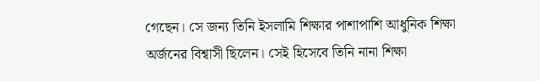গেছেন। সে জন্য তিনি ইসলামি শিক্ষার পাশাপাশি আধুনিক শিক্ষা অর্জনের বিশ্বাসী ছিলেন। সেই হিসেবে তিনি নানা শিক্ষা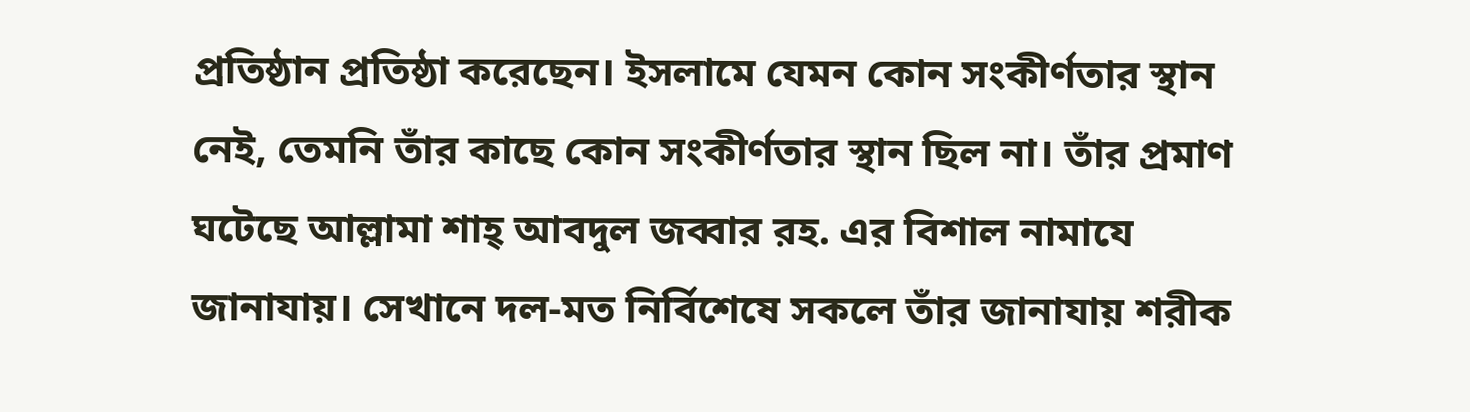প্রতিষ্ঠান প্রতিষ্ঠা করেছেন। ইসলামে যেমন কোন সংকীর্ণতার স্থান নেই, তেমনি তাঁর কাছে কোন সংকীর্ণতার স্থান ছিল না। তাঁর প্রমাণ ঘটেছে আল্লামা শাহ্ আবদুল জব্বার রহ. এর বিশাল নামাযে জানাযায়। সেখানে দল-মত নির্বিশেষে সকলে তাঁর জানাযায় শরীক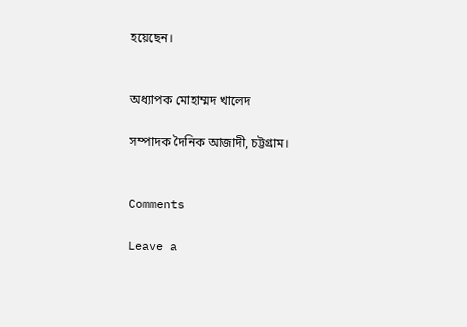হয়েছেন।


অধ্যাপক মোহাম্মদ খালেদ

সম্পাদক দৈনিক আজাদী, চট্টগ্রাম।


Comments

Leave a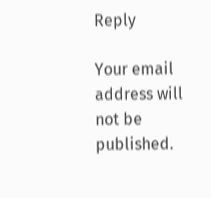Reply

Your email address will not be published.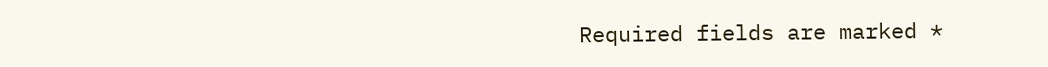Required fields are marked *